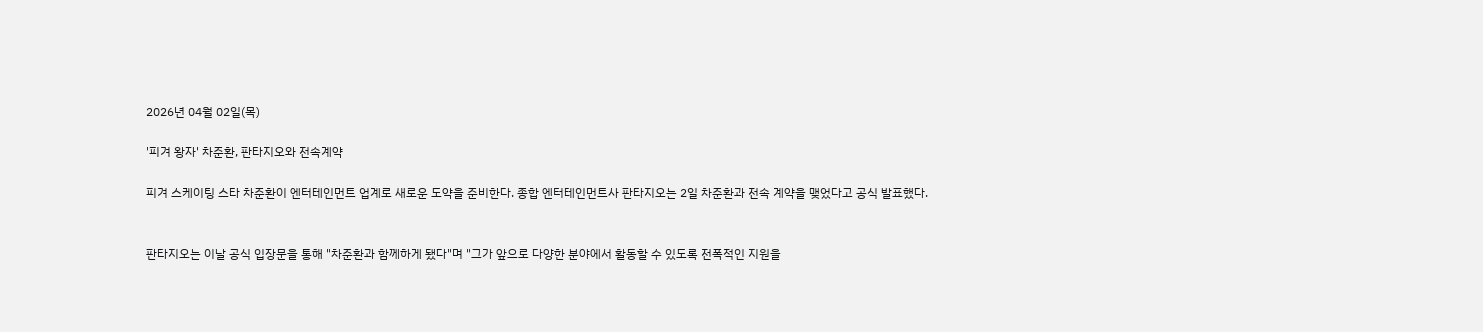2026년 04월 02일(목)

'피겨 왕자' 차준환, 판타지오와 전속계약

피겨 스케이팅 스타 차준환이 엔터테인먼트 업계로 새로운 도약을 준비한다. 종합 엔터테인먼트사 판타지오는 2일 차준환과 전속 계약을 맺었다고 공식 발표했다.


판타지오는 이날 공식 입장문을 통해 "차준환과 함께하게 됐다"며 "그가 앞으로 다양한 분야에서 활동할 수 있도록 전폭적인 지원을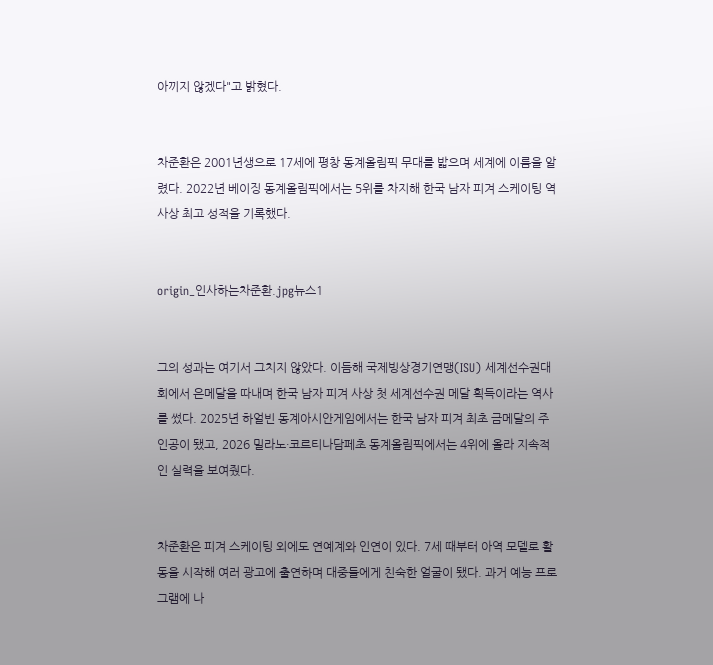아끼지 않겠다"고 밝혔다.


차준환은 2001년생으로 17세에 평창 동계올림픽 무대를 밟으며 세계에 이름을 알렸다. 2022년 베이징 동계올림픽에서는 5위를 차지해 한국 남자 피겨 스케이팅 역사상 최고 성적을 기록했다.


origin_인사하는차준환.jpg뉴스1


그의 성과는 여기서 그치지 않았다. 이듬해 국제빙상경기연맹(ISU) 세계선수권대회에서 은메달을 따내며 한국 남자 피겨 사상 첫 세계선수권 메달 획득이라는 역사를 썼다. 2025년 하얼빈 동계아시안게임에서는 한국 남자 피겨 최초 금메달의 주인공이 됐고, 2026 밀라노·코르티나담페초 동계올림픽에서는 4위에 올라 지속적인 실력을 보여줬다.


차준환은 피겨 스케이팅 외에도 연예계와 인연이 있다. 7세 때부터 아역 모델로 활동을 시작해 여러 광고에 출연하며 대중들에게 친숙한 얼굴이 됐다. 과거 예능 프로그램에 나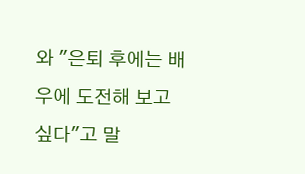와 "은퇴 후에는 배우에 도전해 보고 싶다"고 말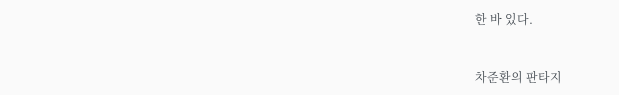한 바 있다.


차준환의 판타지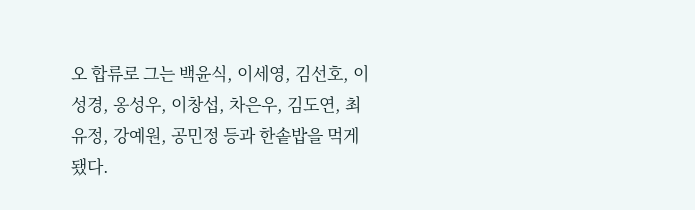오 합류로 그는 백윤식, 이세영, 김선호, 이성경, 옹성우, 이창섭, 차은우, 김도연, 최유정, 강예원, 공민정 등과 한솥밥을 먹게 됐다.